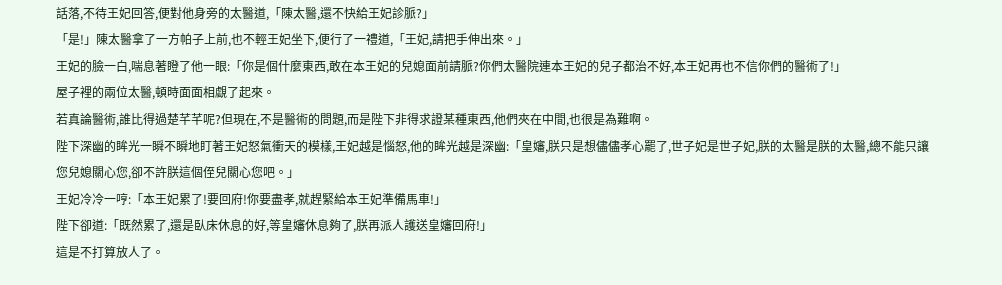話落,不待王妃回答,便對他身旁的太醫道,「陳太醫,還不快給王妃診脈?」
「是!」陳太醫拿了一方帕子上前,也不輕王妃坐下,便行了一禮道,「王妃,請把手伸出來。」
王妃的臉一白,喘息著瞪了他一眼:「你是個什麼東西,敢在本王妃的兒媳面前請脈?你們太醫院連本王妃的兒子都治不好,本王妃再也不信你們的醫術了!」
屋子裡的兩位太醫,頓時面面相覷了起來。
若真論醫術,誰比得過楚芊芊呢?但現在,不是醫術的問題,而是陛下非得求證某種東西,他們夾在中間,也很是為難啊。
陛下深幽的眸光一瞬不瞬地盯著王妃怒氣衝天的模樣,王妃越是惱怒,他的眸光越是深幽:「皇嬸,朕只是想儘儘孝心罷了,世子妃是世子妃,朕的太醫是朕的太醫,總不能只讓您兒媳關心您,卻不許朕這個侄兒關心您吧。」
王妃冷冷一哼:「本王妃累了!要回府!你要盡孝,就趕緊給本王妃準備馬車!」
陛下卻道:「既然累了,還是臥床休息的好,等皇嬸休息夠了,朕再派人護送皇嬸回府!」
這是不打算放人了。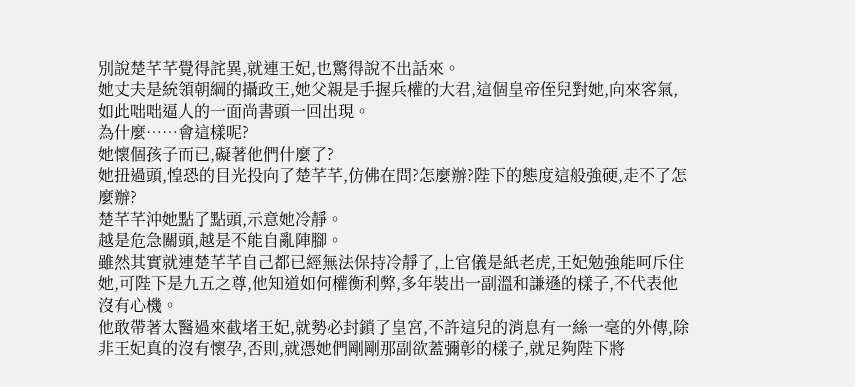別說楚芊芊覺得詫異,就連王妃,也驚得說不出話來。
她丈夫是統領朝綱的攝政王,她父親是手握兵權的大君,這個皇帝侄兒對她,向來客氣,如此咄咄逼人的一面尚書頭一回出現。
為什麼……會這樣呢?
她懷個孩子而已,礙著他們什麼了?
她扭過頭,惶恐的目光投向了楚芊芊,仿佛在問?怎麼辦?陛下的態度這般強硬,走不了怎麼辦?
楚芊芊沖她點了點頭,示意她冷靜。
越是危急關頭,越是不能自亂陣腳。
雖然其實就連楚芊芊自己都已經無法保持冷靜了,上官儀是紙老虎,王妃勉強能呵斥住她,可陛下是九五之尊,他知道如何權衡利弊,多年裝出一副溫和謙遜的樣子,不代表他沒有心機。
他敢帶著太醫過來截堵王妃,就勢必封鎖了皇宮,不許這兒的消息有一絲一毫的外傳,除非王妃真的沒有懷孕,否則,就憑她們剛剛那副欲蓋彌彰的樣子,就足夠陛下將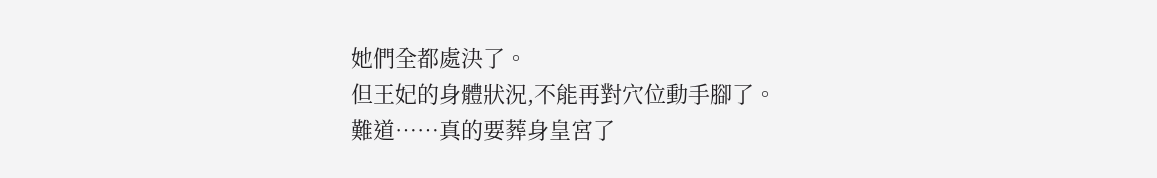她們全都處決了。
但王妃的身體狀況,不能再對穴位動手腳了。
難道……真的要葬身皇宮了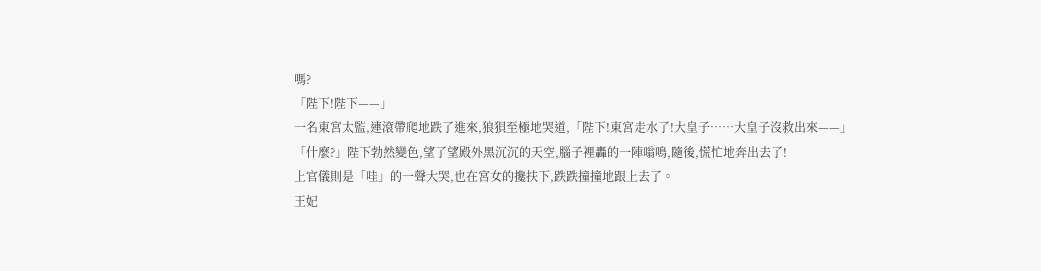嗎?
「陛下!陛下——」
一名東宮太監,連滾帶爬地跌了進來,狼狽至極地哭道,「陛下!東宮走水了!大皇子……大皇子沒救出來——」
「什麼?」陛下勃然變色,望了望殿外黑沉沉的天空,腦子裡轟的一陣嗡鳴,隨後,慌忙地奔出去了!
上官儀則是「哇」的一聲大哭,也在宮女的攙扶下,跌跌撞撞地跟上去了。
王妃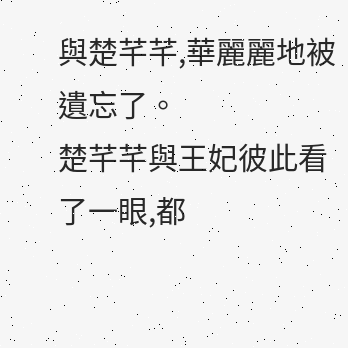與楚芊芊,華麗麗地被遺忘了。
楚芊芊與王妃彼此看了一眼,都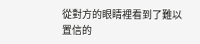從對方的眼睛裡看到了難以置信的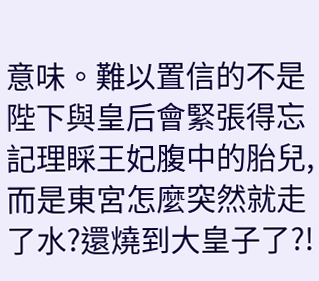意味。難以置信的不是陛下與皇后會緊張得忘記理睬王妃腹中的胎兒,而是東宮怎麼突然就走了水?還燒到大皇子了?!